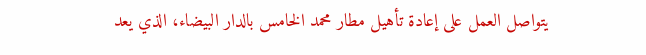يتواصل العمل على إعادة تأهيل مطار محمد الخامس بالدار البيضاء، الذي يعد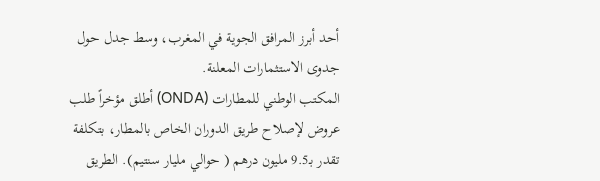أحد أبرز المرافق الجوية في المغرب، وسط جدل حول جدوى الاستثمارات المعلنة.
المكتب الوطني للمطارات (ONDA) أطلق مؤخراً طلب عروض لإصلاح طريق الدوران الخاص بالمطار، بتكلفة تقدر بـ9.5 مليون درهم ( حوالي مليار سنتيم). الطريق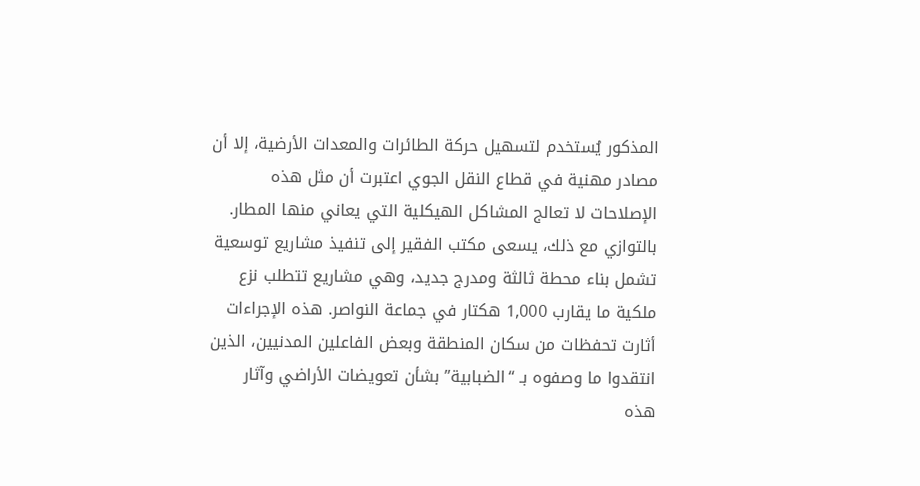المذكور يُستخدم لتسهيل حركة الطائرات والمعدات الأرضية، إلا أن مصادر مهنية في قطاع النقل الجوي اعتبرت أن مثل هذه الإصلاحات لا تعالج المشاكل الهيكلية التي يعاني منها المطار.
بالتوازي مع ذلك، يسعى مكتب الفقير إلى تنفيذ مشاريع توسعية تشمل بناء محطة ثالثة ومدرج جديد، وهي مشاريع تتطلب نزع ملكية ما يقارب 1,000 هكتار في جماعة النواصر. هذه الإجراءات أثارت تحفظات من سكان المنطقة وبعض الفاعلين المدنيين، الذين انتقدوا ما وصفوه بـ “الضبابية” بشأن تعويضات الأراضي وآثار هذه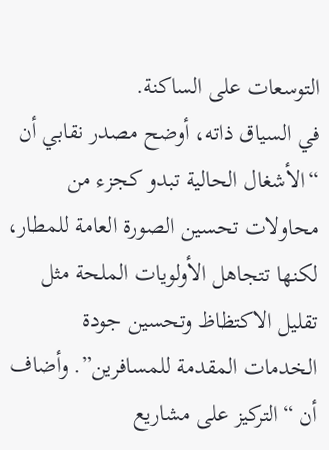التوسعات على الساكنة.
في السياق ذاته، أوضح مصدر نقابي أن “الأشغال الحالية تبدو كجزء من محاولات تحسين الصورة العامة للمطار، لكنها تتجاهل الأولويات الملحة مثل تقليل الاكتظاظ وتحسين جودة الخدمات المقدمة للمسافرين”. وأضاف أن “التركيز على مشاريع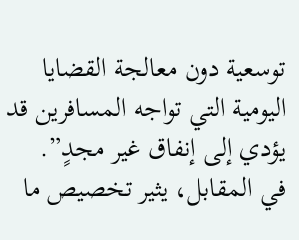توسعية دون معالجة القضايا اليومية التي تواجه المسافرين قد يؤدي إلى إنفاق غير مجدٍ”.
في المقابل، يثير تخصيص ما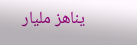يناهز مليار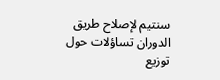سنتيم لإصلاح طريق الدوران تساؤلات حول توزيع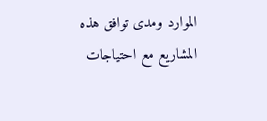الموارد ومدى توافق هذه المشاريع مع احتياجات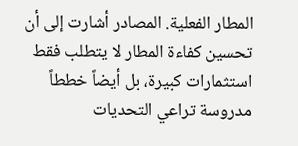المطار الفعلية. المصادر أشارت إلى أن تحسين كفاءة المطار لا يتطلب فقط استثمارات كبيرة، بل أيضاً خططاً مدروسة تراعي التحديات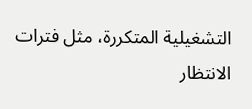التشغيلية المتكررة، مثل فترات الانتظار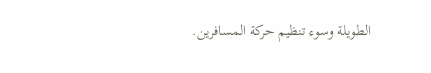الطويلة وسوء تنظيم حركة المسافرين.